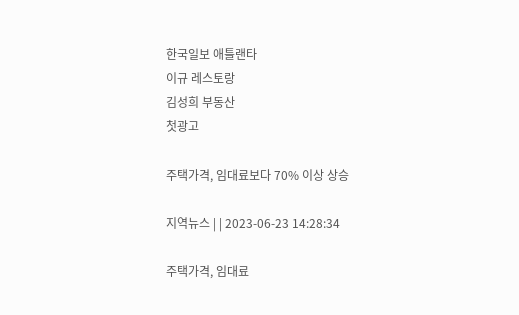한국일보 애틀랜타
이규 레스토랑
김성희 부동산
첫광고

주택가격, 임대료보다 70% 이상 상승

지역뉴스 | | 2023-06-23 14:28:34

주택가격, 임대료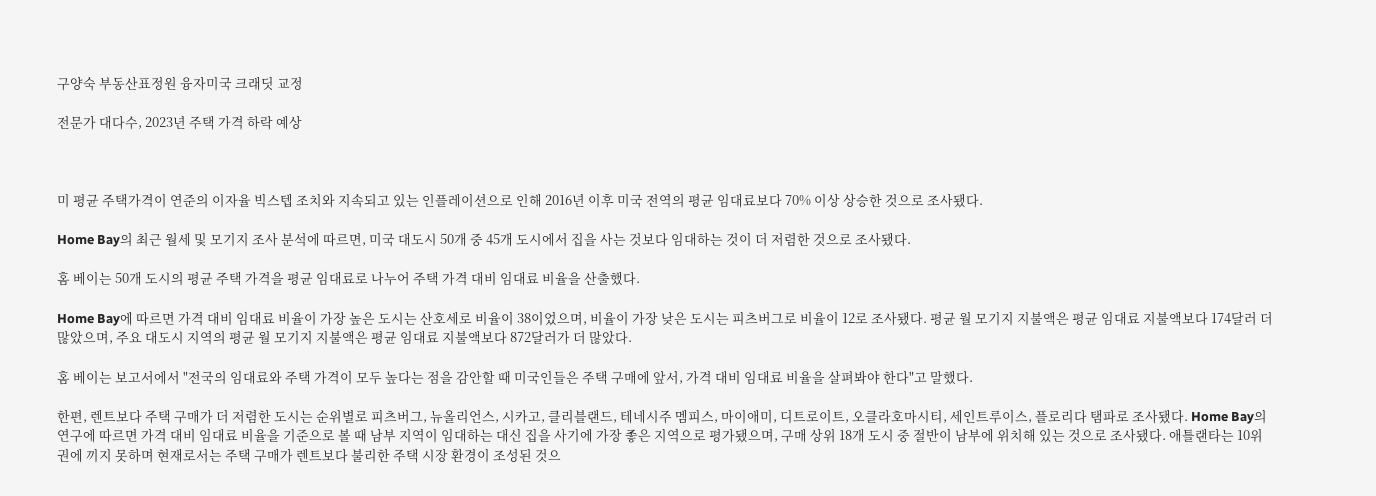구양숙 부동산표정원 융자미국 크래딧 교정

전문가 대다수, 2023년 주택 가격 하락 예상



미 평균 주택가격이 연준의 이자율 빅스텝 조치와 지속되고 있는 인플레이션으로 인해 2016년 이후 미국 전역의 평균 임대료보다 70% 이상 상승한 것으로 조사됐다.

Home Bay의 최근 월세 및 모기지 조사 분석에 따르면, 미국 대도시 50개 중 45개 도시에서 집을 사는 것보다 임대하는 것이 더 저렴한 것으로 조사됐다.

홈 베이는 50개 도시의 평균 주택 가격을 평균 임대료로 나누어 주택 가격 대비 임대료 비율을 산출했다.

Home Bay에 따르면 가격 대비 임대료 비율이 가장 높은 도시는 산호세로 비율이 38이었으며, 비율이 가장 낮은 도시는 피츠버그로 비율이 12로 조사됐다. 평균 월 모기지 지불액은 평균 임대료 지불액보다 174달러 더 많았으며, 주요 대도시 지역의 평균 월 모기지 지불액은 평균 임대료 지불액보다 872달러가 더 많았다.

홈 베이는 보고서에서 "전국의 임대료와 주택 가격이 모두 높다는 점을 감안할 때 미국인들은 주택 구매에 앞서, 가격 대비 임대료 비율을 살펴봐야 한다"고 말했다.

한편, 렌트보다 주택 구매가 더 저렴한 도시는 순위별로 피츠버그, 뉴올리언스, 시카고, 클리블랜드, 테네시주 멤피스, 마이애미, 디트로이트, 오클라호마시티, 세인트루이스, 플로리다 탬파로 조사됐다. Home Bay의 연구에 따르면 가격 대비 임대료 비율을 기준으로 볼 때 남부 지역이 임대하는 대신 집을 사기에 가장 좋은 지역으로 평가됐으며, 구매 상위 18개 도시 중 절반이 남부에 위치해 있는 것으로 조사됐다. 애틀랜타는 10위권에 끼지 못하며 현재로서는 주택 구매가 렌트보다 불리한 주택 시장 환경이 조성된 것으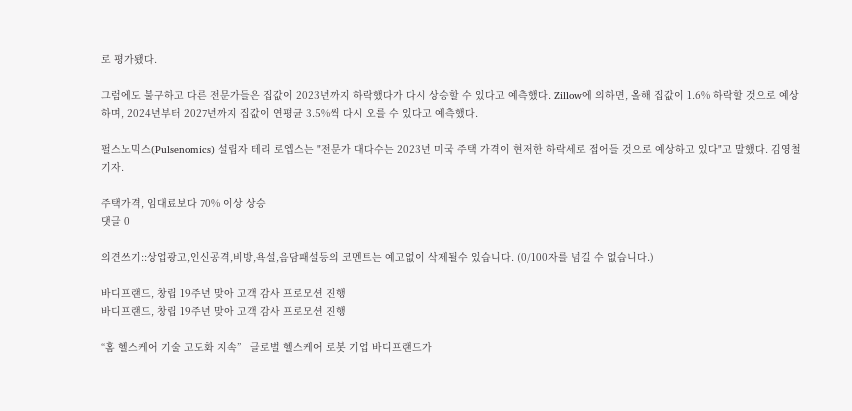로 평가됐다.

그럼에도 불구하고 다른 전문가들은 집값이 2023년까지 하락했다가 다시 상승할 수 있다고 예측했다. Zillow에 의하면, 올해 집값이 1.6% 하락할 것으로 예상하며, 2024년부터 2027년까지 집값이 연평균 3.5%씩 다시 오를 수 있다고 예측했다.

펄스노믹스(Pulsenomics) 설립자 테리 로엡스는 "전문가 대다수는 2023년 미국 주택 가격이 현저한 하락세로 접어들 것으로 예상하고 있다"고 말했다. 김영철 기자.

주택가격, 임대료보다 70% 이상 상승
댓글 0

의견쓰기::상업광고,인신공격,비방,욕설,음담패설등의 코멘트는 예고없이 삭제될수 있습니다. (0/100자를 넘길 수 없습니다.)

바디프랜드, 창립 19주년 맞아 고객 감사 프로모션 진행
바디프랜드, 창립 19주년 맞아 고객 감사 프로모션 진행

“홈 헬스케어 기술 고도화 지속”   글로벌 헬스케어 로봇 기업 바디프랜드가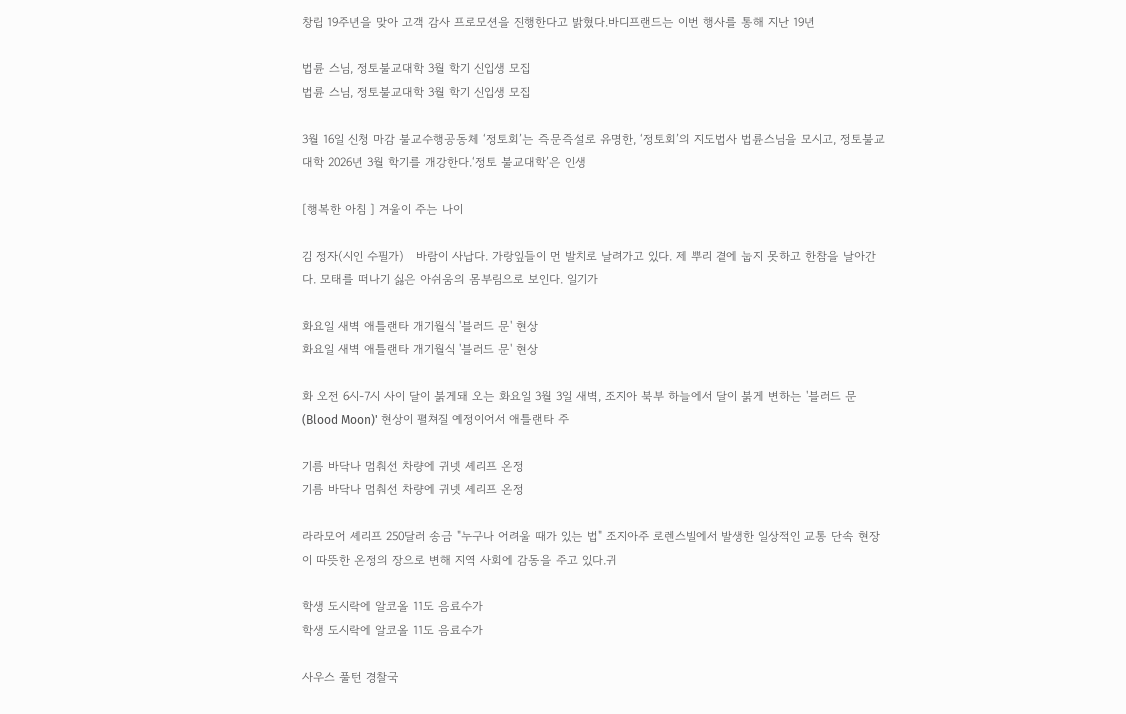창립 19주년을 맞아 고객 감사 프로모션을 진행한다고 밝혔다.바디프랜드는 이번 행사를 통해 지난 19년

법륜 스님, 정토불교대학 3월 학기 신입생 모집
법륜 스님, 정토불교대학 3월 학기 신입생 모집

3월 16일 신청 마감 불교수행공동체 ‘정토회’는 즉문즉설로 유명한, ‘정토회’의 지도법사 법륜스님을 모시고, 정토불교대학 2026년 3월 학기를 개강한다.‘정토 불교대학’은 인생

[행복한 아침 ] 겨울이 주는 나이

김 정자(시인 수필가)   바람이 사납다. 가랑잎들이 먼 발치로 날려가고 있다. 제 뿌리 곁에 눕지 못하고 한참을 날아간다. 모태를 떠나기 싫은 아쉬움의 몸부림으로 보인다. 일기가

화요일 새벽 애틀랜타 개기월식 '블러드 문' 현상
화요일 새벽 애틀랜타 개기월식 '블러드 문' 현상

화 오전 6시-7시 사이 달이 붉게돼 오는 화요일 3월 3일 새벽, 조지아 북부 하늘에서 달이 붉게 변하는 '블러드 문(Blood Moon)' 현상이 펼쳐질 예정이어서 애틀랜타 주

기름 바닥나 멈춰선 차량에 귀넷 셰리프 온정
기름 바닥나 멈춰선 차량에 귀넷 셰리프 온정

라라모어 셰리프 250달러 송금 "누구나 어려울 때가 있는 법" 조지아주 로렌스빌에서 발생한 일상적인 교통 단속 현장이 따뜻한 온정의 장으로 변해 지역 사회에 감동을 주고 있다.귀

학생 도시락에 알코올 11도 음료수가
학생 도시락에 알코올 11도 음료수가

사우스 풀턴 경찰국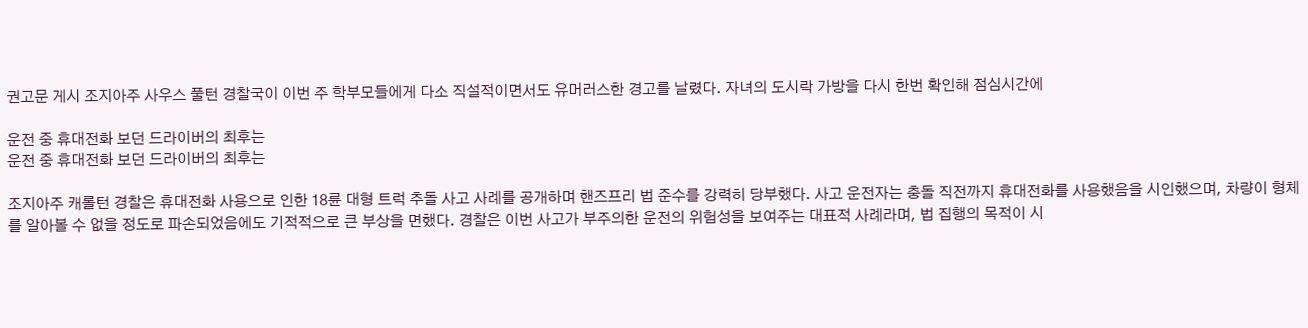권고문 게시 조지아주 사우스 풀턴 경찰국이 이번 주 학부모들에게 다소 직설적이면서도 유머러스한 경고를 날렸다. 자녀의 도시락 가방을 다시 한번 확인해 점심시간에

운전 중 휴대전화 보던 드라이버의 최후는
운전 중 휴대전화 보던 드라이버의 최후는

조지아주 캐롤턴 경찰은 휴대전화 사용으로 인한 18륜 대형 트럭 추돌 사고 사례를 공개하며 핸즈프리 법 준수를 강력히 당부했다. 사고 운전자는 충돌 직전까지 휴대전화를 사용했음을 시인했으며, 차량이 형체를 알아볼 수 없을 정도로 파손되었음에도 기적적으로 큰 부상을 면했다. 경찰은 이번 사고가 부주의한 운전의 위험성을 보여주는 대표적 사례라며, 법 집행의 목적이 시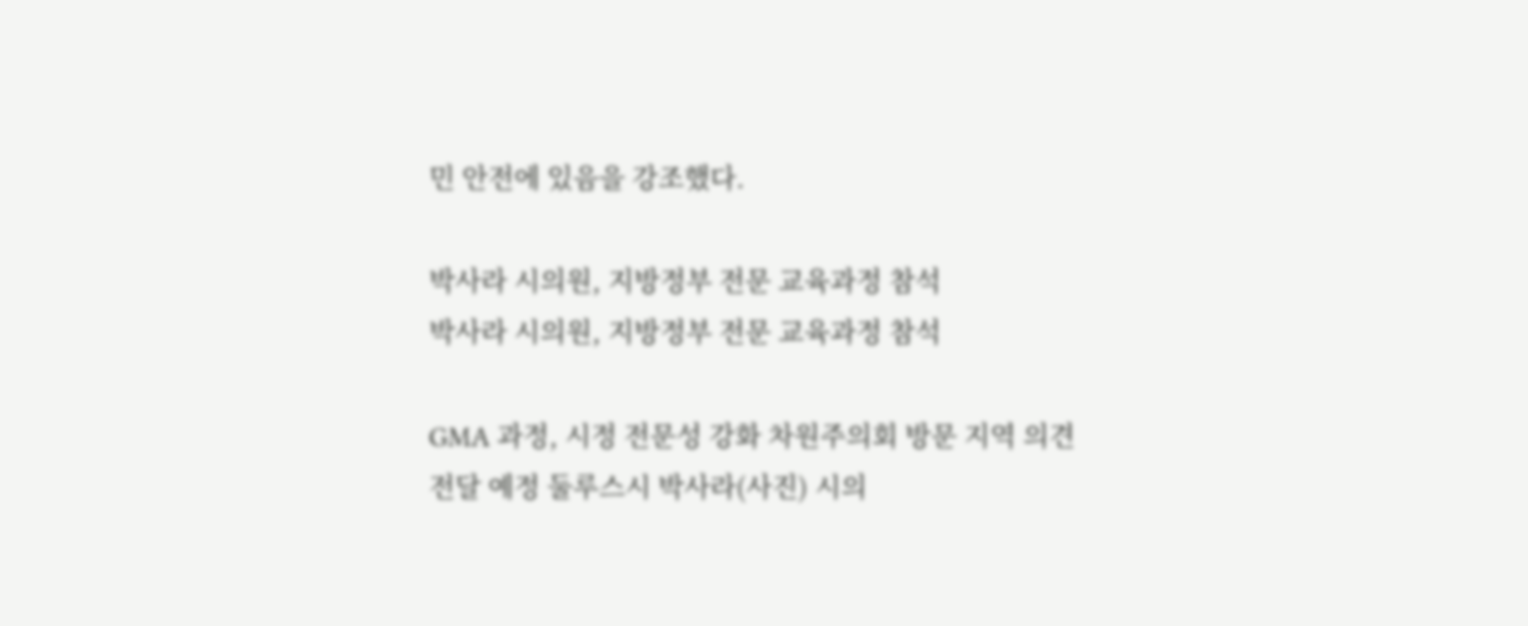민 안전에 있음을 강조했다.

박사라 시의원, 지방정부 전문 교육과정 참석
박사라 시의원, 지방정부 전문 교육과정 참석

GMA 과정, 시정 전문성 강화 차원주의회 방문 지역 의견 전달 예정 둘루스시 박사라(사진) 시의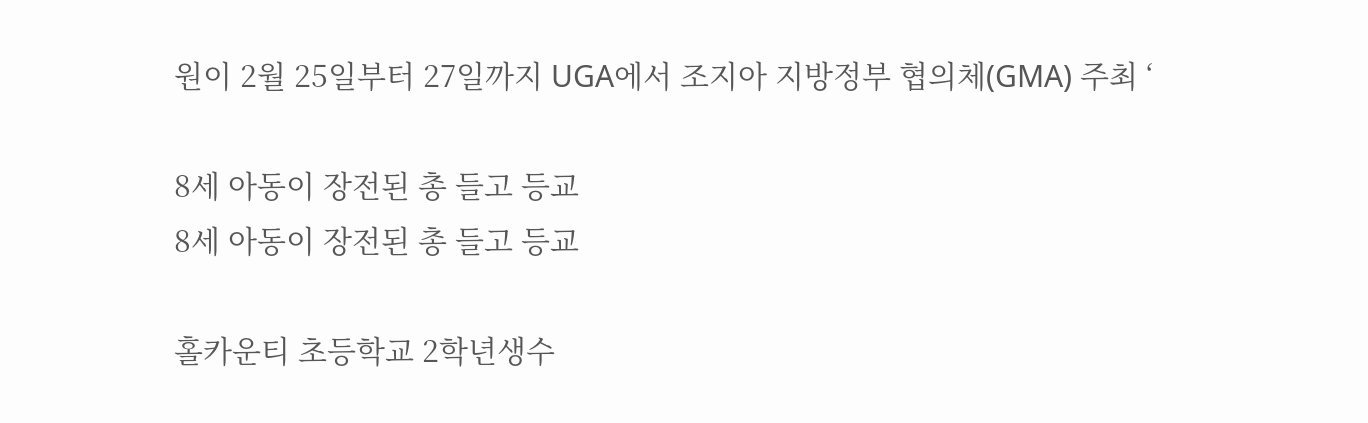원이 2월 25일부터 27일까지 UGA에서 조지아 지방정부 협의체(GMA) 주최 ‘

8세 아동이 장전된 총 들고 등교
8세 아동이 장전된 총 들고 등교

홀카운티 초등학교 2학년생수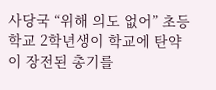사당국 “위해 의도 없어” 초등학교 2학년생이 학교에 탄약이 장전된 총기를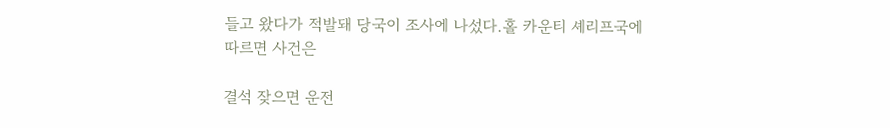들고 왔다가 적발돼 당국이 조사에 나섰다.홀 카운티 셰리프국에 따르면 사건은

결석 잦으면 운전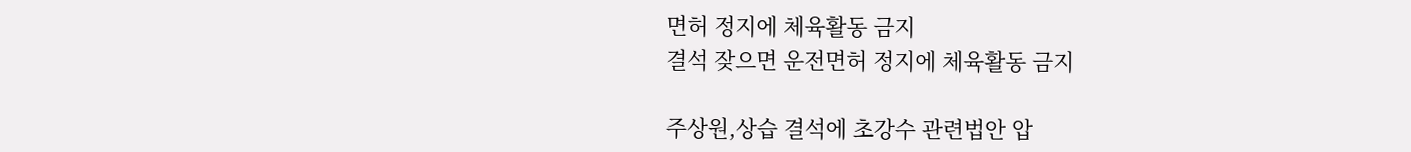면허 정지에 체육활동 금지
결석 잦으면 운전면허 정지에 체육활동 금지

주상원,상습 결석에 초강수 관련법안 압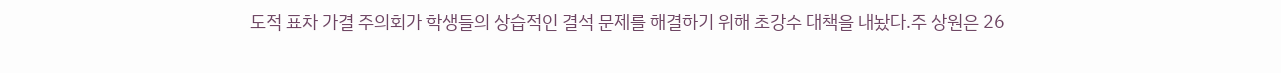도적 표차 가결 주의회가 학생들의 상습적인 결석 문제를 해결하기 위해 초강수 대책을 내놨다.주 상원은 26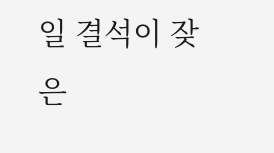일 결석이 잦은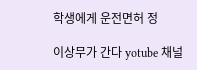학생에게 운전면허 정

이상무가 간다 yotube 채널